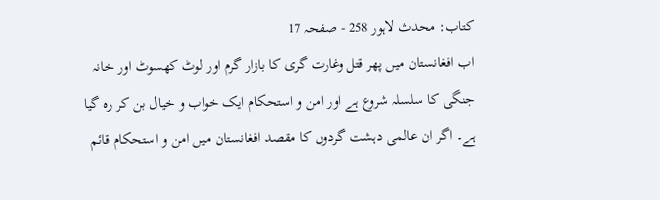کتاب: محدث لاہور 258 - صفحہ 17
اب افغانستان میں پھر قتل وغارت گری کا بازار گرم اور لوٹ کھسوٹ اور خانہ جنگی کا سلسلہ شروع ہے اور امن و استحکام ایک خواب و خیال بن کر رہ گیا ہے۔ اگر ان عالمی دہشت گردوں کا مقصد افغانستان میں امن و استحکام قائم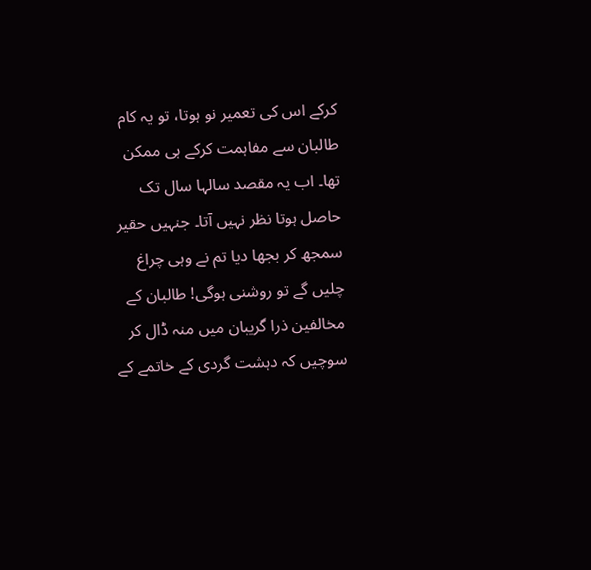کرکے اس کی تعمیر نو ہوتا، تو یہ کام طالبان سے مفاہمت کرکے ہی ممکن تھا۔ اب یہ مقصد سالہا سال تک حاصل ہوتا نظر نہیں آتا۔ جنہیں حقیر سمجھ کر بجھا دیا تم نے وہی چراغ چلیں گے تو روشنی ہوگی! طالبان کے مخالفین ذرا گریبان میں منہ ڈال کر سوچیں کہ دہشت گردی کے خاتمے کے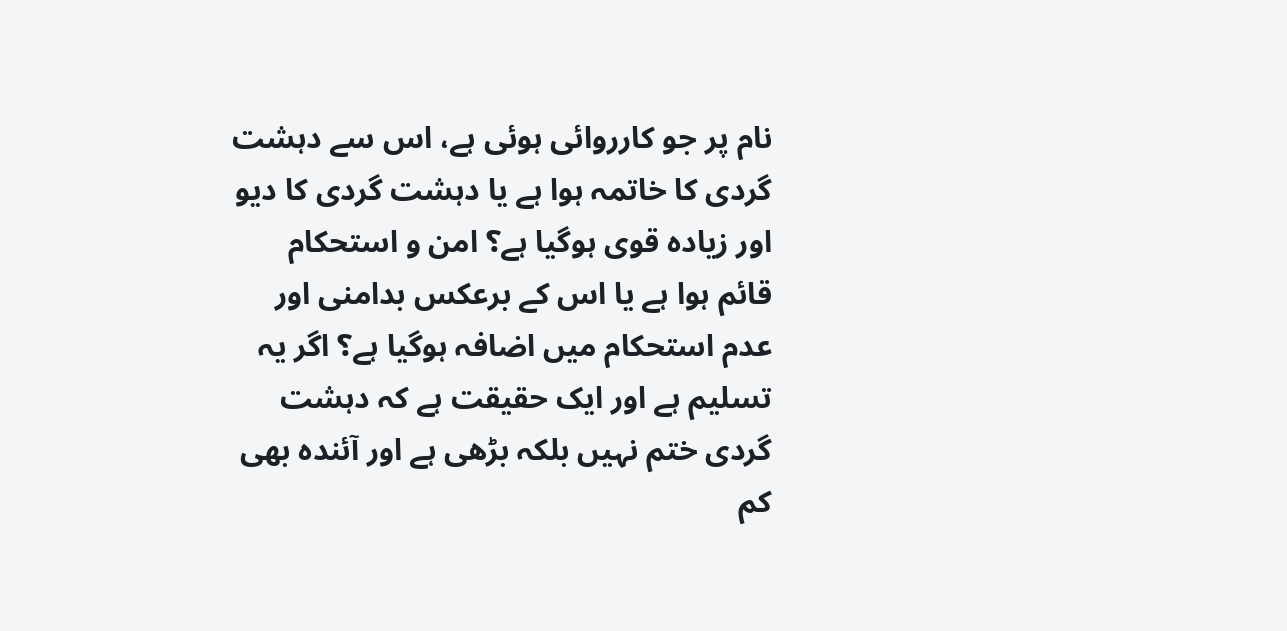نام پر جو کارروائی ہوئی ہے، اس سے دہشت گردی کا خاتمہ ہوا ہے یا دہشت گردی کا دیو اور زیادہ قوی ہوگیا ہے؟ امن و استحکام قائم ہوا ہے یا اس کے برعکس بدامنی اور عدم استحکام میں اضافہ ہوگیا ہے؟ اگر یہ تسلیم ہے اور ایک حقیقت ہے کہ دہشت گردی ختم نہیں بلکہ بڑھی ہے اور آئندہ بھی کم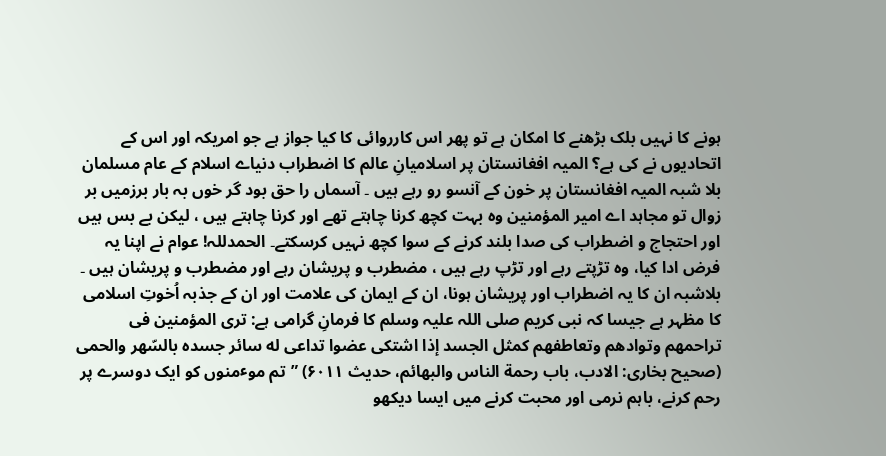ہونے کا نہیں بلک بڑھنے کا امکان ہے تو پھر اس کارروائی کا کیا جواز ہے جو امریکہ اور اس کے اتحادیوں نے کی ہے؟ المیہ افغانستان پر اسلامیانِ عالم کا اضطراب دنیاے اسلام کے عام مسلمان بلا شبہ المیہ افغانستان پر خون کے آنسو رو رہے ہیں ۔ آسماں را حق بود گر خوں بہ بار برزمیں بر زوال تو مجاہد اے امیر المؤمنین وہ بہت کچھ کرنا چاہتے تھے اور کرنا چاہتے ہیں ، لیکن بے بس ہیں اور احتجاج و اضطراب کی صدا بلند کرنے کے سوا کچھ نہیں کرسکتے۔ الحمدللہ! عوام نے اپنا یہ فرض ادا کیا، وہ تڑپتے رہے اور تڑپ رہے ہیں ، مضطرب و پریشان رہے اور مضطرب و پریشان ہیں ۔ بلاشبہ ان کا یہ اضطراب اور پریشان ہونا، ان کے ایمان کی علامت اور ان کے جذبہ اُخوتِ اسلامی کا مظہر ہے جیسا کہ نبی کریم صلی اللہ علیہ وسلم کا فرمانِ گرامی ہے: تری المؤمنين فی تراحمهم وتوادهم وتعاطفهم کمثل الجسد إذا اشتکی عضوا تداعی له سائر جسده بالسّهر والحمی (صحیح بخاری: الادب، باب رحمة الناس والبهائم، حدیث ۶۰۱۱) ”تم موٴمنوں کو ایک دوسرے پر رحم کرنے، باہم نرمی اور محبت کرنے میں ایسا دیکھو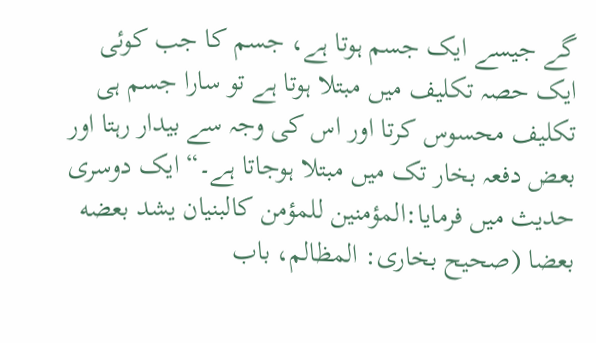گے جیسے ایک جسم ہوتا ہے، جسم کا جب کوئی ایک حصہ تکلیف میں مبتلا ہوتا ہے تو سارا جسم ہی تکلیف محسوس کرتا اور اس کی وجہ سے بیدار رہتا اور بعض دفعہ بخار تک میں مبتلا ہوجاتا ہے۔“ ایک دوسری حدیث میں فرمایا:المؤمنين للمؤمن کالبنيان يشد بعضه بعضا (صحیح بخاری: المظالم، باب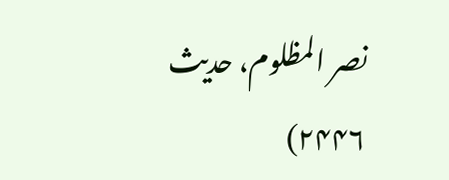نصر المظلوم، حدیث ۲۴۴۶)